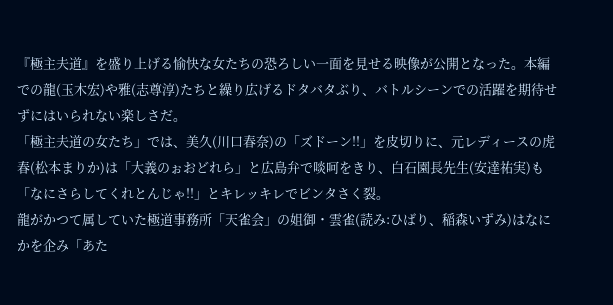『極主夫道』を盛り上げる愉快な女たちの恐ろしい一面を見せる映像が公開となった。本編での龍(玉木宏)や雅(志尊淳)たちと繰り広げるドタバタぶり、バトルシーンでの活躍を期待せずにはいられない楽しさだ。
「極主夫道の女たち」では、美久(川口春奈)の「ズドーン!!」を皮切りに、元レディースの虎春(松本まりか)は「大義のぉおどれら」と広島弁で啖呵をきり、白石園長先生(安達祐実)も「なにさらしてくれとんじゃ!!」とキレッキレでビンタさく裂。
龍がかつて属していた極道事務所「天雀会」の姐御・雲雀(読み:ひばり、稲森いずみ)はなにかを企み「あた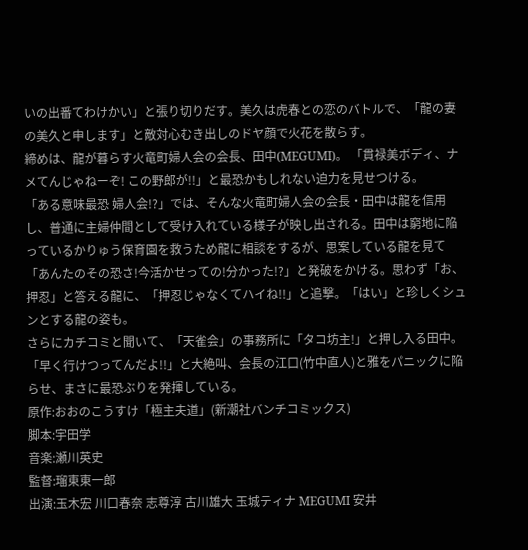いの出番てわけかい」と張り切りだす。美久は虎春との恋のバトルで、「龍の妻の美久と申します」と敵対心むき出しのドヤ顔で火花を散らす。
締めは、龍が暮らす火竜町婦人会の会長、田中(MEGUMI)。 「貫禄美ボディ、ナメてんじゃねーぞ! この野郎が!!」と最恐かもしれない迫力を見せつける。
「ある意味最恐 婦人会!?」では、そんな火竜町婦人会の会長・田中は龍を信用し、普通に主婦仲間として受け入れている様子が映し出される。田中は窮地に陥っているかりゅう保育園を救うため龍に相談をするが、思案している龍を見て「あんたのその恐さ!今活かせっての!分かった!?」と発破をかける。思わず「お、押忍」と答える龍に、「押忍じゃなくてハイね!!」と追撃。「はい」と珍しくシュンとする龍の姿も。
さらにカチコミと聞いて、「天雀会」の事務所に「タコ坊主!」と押し入る田中。「早く行けつってんだよ!!」と大絶叫、会長の江口(竹中直人)と雅をパニックに陥らせ、まさに最恐ぶりを発揮している。
原作:おおのこうすけ「極主夫道」(新潮社バンチコミックス)
脚本:宇田学
音楽:瀬川英史
監督:瑠東東一郎
出演:玉木宏 川口春奈 志尊淳 古川雄大 玉城ティナ MEGUMI 安井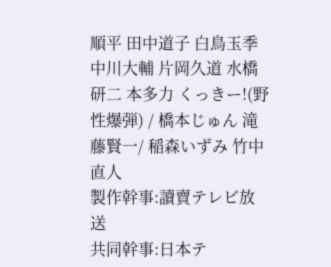順平 田中道子 白鳥玉季 中川大輔 片岡久道 水橋研二 本多力 くっきー!(野性爆弾) / 橋本じゅん 滝藤賢一/ 稲森いずみ 竹中直人
製作幹事:讀賣テレビ放送
共同幹事:日本テ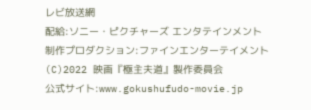レビ放送網
配給:ソニー・ピクチャーズ エンタテインメント
制作プロダクション:ファインエンターテイメント
(C)2022 映画『極主夫道』製作委員会
公式サイト:www.gokushufudo-movie.jp